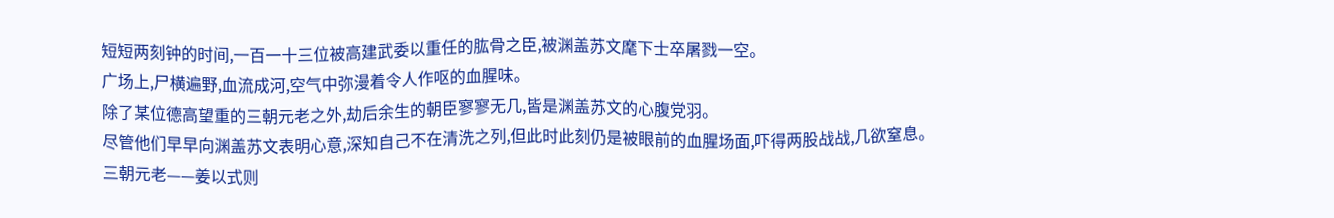短短两刻钟的时间,一百一十三位被高建武委以重任的肱骨之臣,被渊盖苏文麾下士卒屠戮一空。
广场上,尸横遍野,血流成河,空气中弥漫着令人作呕的血腥味。
除了某位德高望重的三朝元老之外,劫后余生的朝臣寥寥无几,皆是渊盖苏文的心腹党羽。
尽管他们早早向渊盖苏文表明心意,深知自己不在清洗之列,但此时此刻仍是被眼前的血腥场面,吓得两股战战,几欲窒息。
三朝元老——姜以式则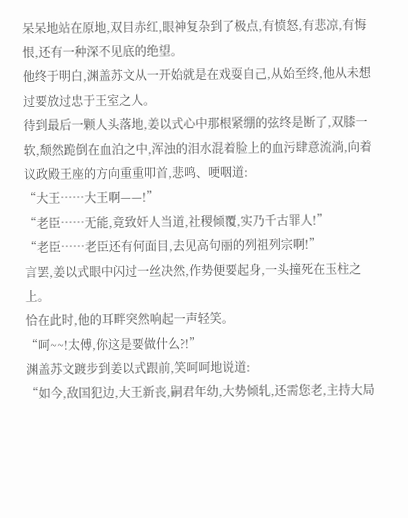呆呆地站在原地,双目赤红,眼神复杂到了极点,有愤怒,有悲凉,有悔恨,还有一种深不见底的绝望。
他终于明白,渊盖苏文从一开始就是在戏耍自己,从始至终,他从未想过要放过忠于王室之人。
待到最后一颗人头落地,姜以式心中那根紧绷的弦终是断了,双膝一软,颓然跪倒在血泊之中,浑浊的泪水混着脸上的血污肆意流淌,向着议政殿王座的方向重重叩首,悲鸣、哽咽道:
“大王……大王啊——!”
“老臣……无能,竟致奸人当道,社稷倾覆,实乃千古罪人!”
“老臣……老臣还有何面目,去见高句丽的列祖列宗啊!”
言罢,姜以式眼中闪过一丝决然,作势便要起身,一头撞死在玉柱之上。
恰在此时,他的耳畔突然响起一声轻笑。
“呵~~!太傅,你这是要做什么?!”
渊盖苏文踱步到姜以式跟前,笑呵呵地说道:
“如今,敌国犯边,大王新丧,嗣君年幼,大势倾轧,还需您老,主持大局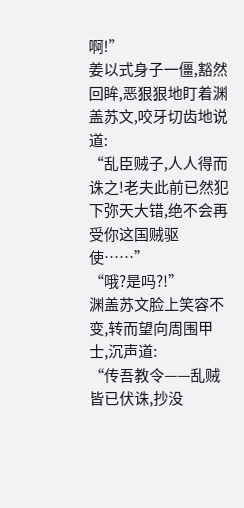啊!”
姜以式身子一僵,豁然回眸,恶狠狠地盯着渊盖苏文,咬牙切齿地说道:
“乱臣贼子,人人得而诛之!老夫此前已然犯下弥天大错,绝不会再受你这国贼驱使……”
“哦?是吗?!”
渊盖苏文脸上笑容不变,转而望向周围甲士,沉声道:
“传吾教令——乱贼皆已伏诛,抄没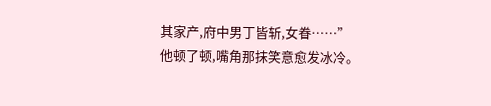其家产,府中男丁皆斩,女眷……”
他顿了顿,嘴角那抹笑意愈发冰冷。